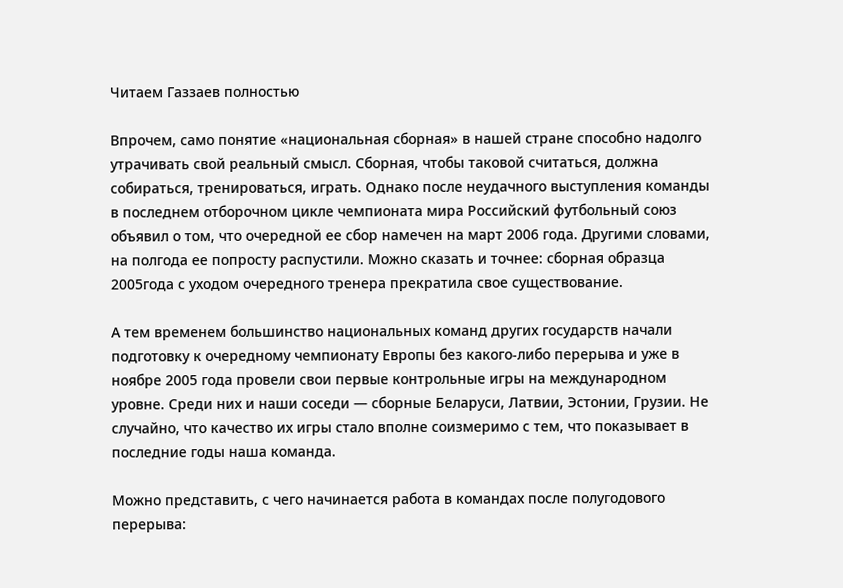Читаем Газзаев полностью

Впрочем, само понятие «национальная сборная» в нашей стране способно надолго утрачивать свой реальный смысл. Сборная, чтобы таковой считаться, должна собираться, тренироваться, играть. Однако после неудачного выступления команды в последнем отборочном цикле чемпионата мира Российский футбольный союз объявил о том, что очередной ее сбор намечен на март 2006 года. Другими словами, на полгода ее попросту распустили. Можно сказать и точнее: сборная образца 2005года с уходом очередного тренера прекратила свое существование.

А тем временем большинство национальных команд других государств начали подготовку к очередному чемпионату Европы без какого-либо перерыва и уже в ноябре 2005 года провели свои первые контрольные игры на международном уровне. Среди них и наши соседи — сборные Беларуси, Латвии, Эстонии, Грузии. Не случайно, что качество их игры стало вполне соизмеримо с тем, что показывает в последние годы наша команда.

Можно представить, с чего начинается работа в командах после полугодового перерыва: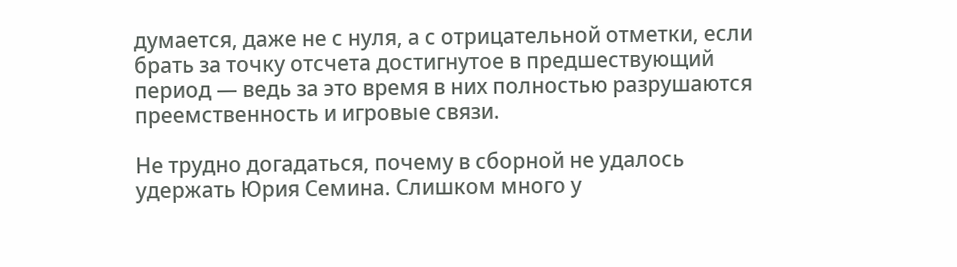думается, даже не с нуля, а с отрицательной отметки, если брать за точку отсчета достигнутое в предшествующий период — ведь за это время в них полностью разрушаются преемственность и игровые связи.

Не трудно догадаться, почему в сборной не удалось удержать Юрия Семина. Слишком много у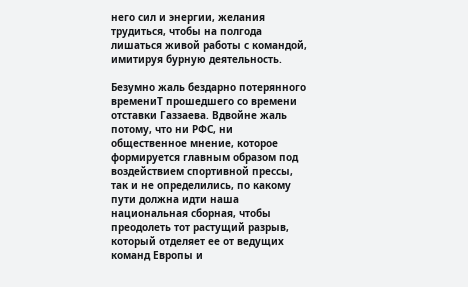него сил и энергии, желания трудиться, чтобы на полгода лишаться живой работы с командой, имитируя бурную деятельность.

Безумно жаль бездарно потерянного времениТ прошедшего со времени отставки Газзаева. Вдвойне жаль потому, что ни РФС, ни общественное мнение, которое формируется главным образом под воздействием спортивной прессы, так и не определились, по какому пути должна идти наша национальная сборная, чтобы преодолеть тот растущий разрыв, который отделяет ее от ведущих команд Европы и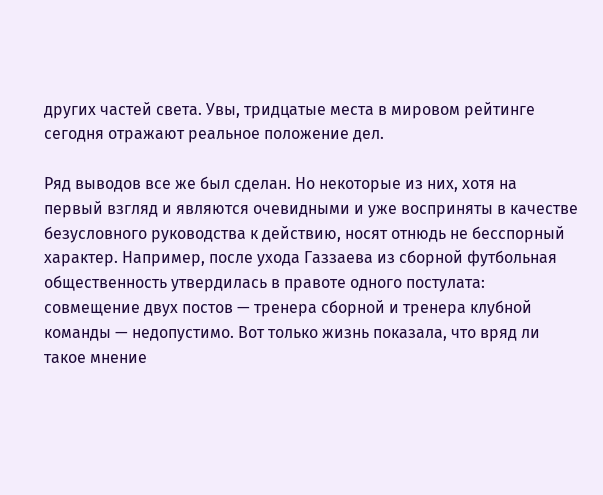других частей света. Увы, тридцатые места в мировом рейтинге сегодня отражают реальное положение дел.

Ряд выводов все же был сделан. Но некоторые из них, хотя на первый взгляд и являются очевидными и уже восприняты в качестве безусловного руководства к действию, носят отнюдь не бесспорный характер. Например, после ухода Газзаева из сборной футбольная общественность утвердилась в правоте одного постулата: совмещение двух постов — тренера сборной и тренера клубной команды — недопустимо. Вот только жизнь показала, что вряд ли такое мнение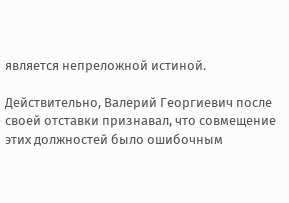является непреложной истиной.

Действительно, Валерий Георгиевич после своей отставки признавал, что совмещение этих должностей было ошибочным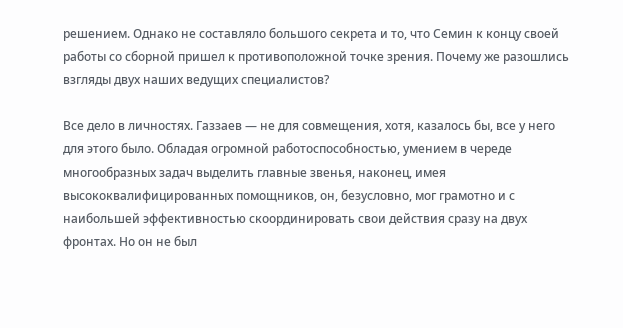решением. Однако не составляло большого секрета и то, что Семин к концу своей работы со сборной пришел к противоположной точке зрения. Почему же разошлись взгляды двух наших ведущих специалистов?

Все дело в личностях. Газзаев — не для совмещения, хотя, казалось бы, все у него для этого было. Обладая огромной работоспособностью, умением в череде многообразных задач выделить главные звенья, наконец, имея высококвалифицированных помощников, он, безусловно, мог грамотно и с наибольшей эффективностью скоординировать свои действия сразу на двух фронтах. Но он не был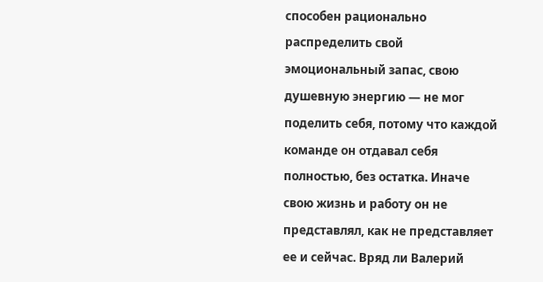способен рационально распределить свой эмоциональный запас, свою душевную энергию — не мог поделить себя, потому что каждой команде он отдавал себя полностью, без остатка. Иначе свою жизнь и работу он не представлял, как не представляет ее и сейчас. Вряд ли Валерий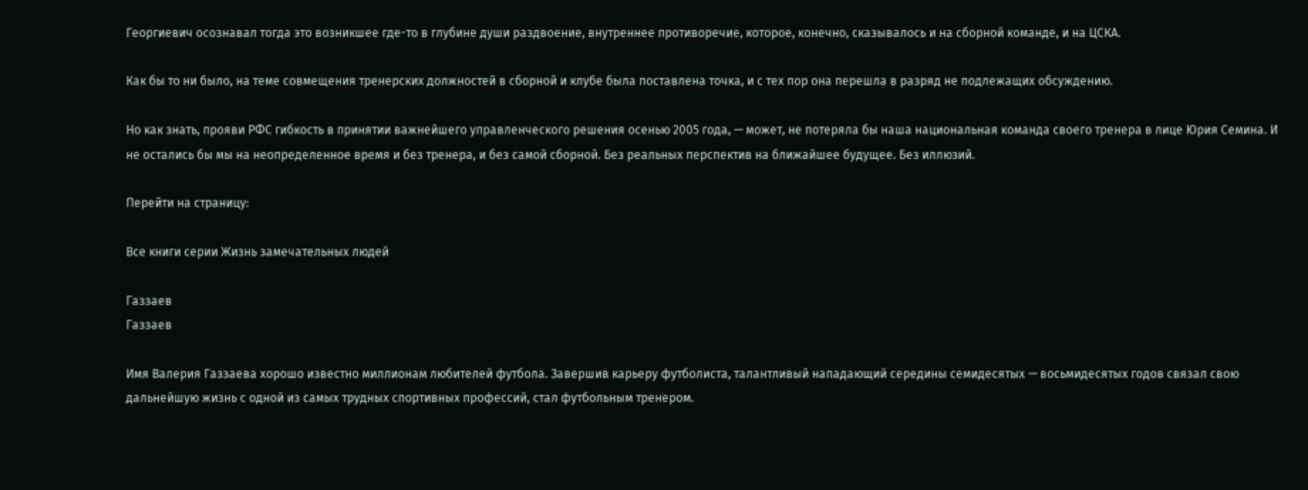Георгиевич осознавал тогда это возникшее где-то в глубине души раздвоение, внутреннее противоречие, которое, конечно, сказывалось и на сборной команде, и на ЦСКА.

Как бы то ни было, на теме совмещения тренерских должностей в сборной и клубе была поставлена точка, и с тех пор она перешла в разряд не подлежащих обсуждению.

Но как знать, прояви РФС гибкость в принятии важнейшего управленческого решения осенью 2005 года, — может, не потеряла бы наша национальная команда своего тренера в лице Юрия Семина. И не остались бы мы на неопределенное время и без тренера, и без самой сборной. Без реальных перспектив на ближайшее будущее. Без иллюзий.

Перейти на страницу:

Все книги серии Жизнь замечательных людей

Газзаев
Газзаев

Имя Валерия Газзаева хорошо известно миллионам любителей футбола. Завершив карьеру футболиста, талантливый нападающий середины семидесятых — восьмидесятых годов связал свою дальнейшую жизнь с одной из самых трудных спортивных профессий, стал футбольным тренером.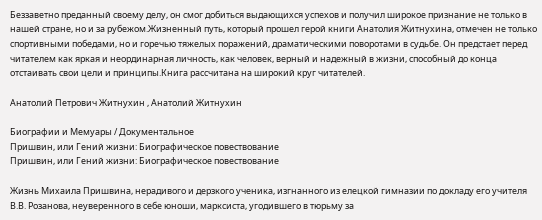Беззаветно преданный своему делу, он смог добиться выдающихся успехов и получил широкое признание не только в нашей стране, но и за рубежом.Жизненный путь, который прошел герой книги Анатолия Житнухина, отмечен не только спортивными победами, но и горечью тяжелых поражений, драматическими поворотами в судьбе. Он предстает перед читателем как яркая и неординарная личность, как человек, верный и надежный в жизни, способный до конца отстаивать свои цели и принципы.Книга рассчитана на широкий круг читателей.

Анатолий Петрович Житнухин , Анатолий Житнухин

Биографии и Мемуары / Документальное
Пришвин, или Гений жизни: Биографическое повествование
Пришвин, или Гений жизни: Биографическое повествование

Жизнь Михаила Пришвина, нерадивого и дерзкого ученика, изгнанного из елецкой гимназии по докладу его учителя В.В. Розанова, неуверенного в себе юноши, марксиста, угодившего в тюрьму за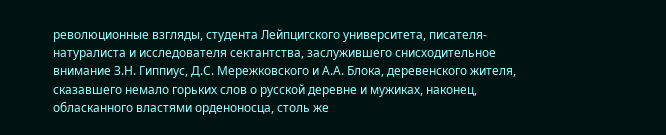революционные взгляды, студента Лейпцигского университета, писателя-натуралиста и исследователя сектантства, заслужившего снисходительное внимание З.Н. Гиппиус, Д.С. Мережковского и А.А. Блока, деревенского жителя, сказавшего немало горьких слов о русской деревне и мужиках, наконец, обласканного властями орденоносца, столь же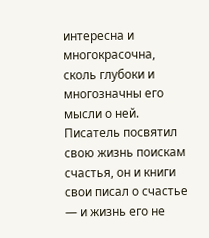интересна и многокрасочна, сколь глубоки и многозначны его мысли о ней. Писатель посвятил свою жизнь поискам счастья, он и книги свои писал о счастье — и жизнь его не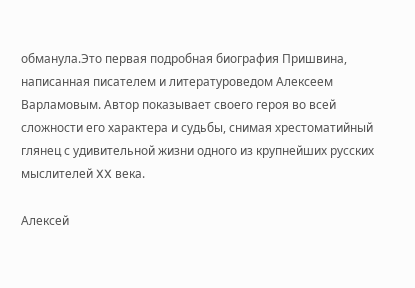обманула.Это первая подробная биография Пришвина, написанная писателем и литературоведом Алексеем Варламовым. Автор показывает своего героя во всей сложности его характера и судьбы, снимая хрестоматийный глянец с удивительной жизни одного из крупнейших русских мыслителей XX века.

Алексей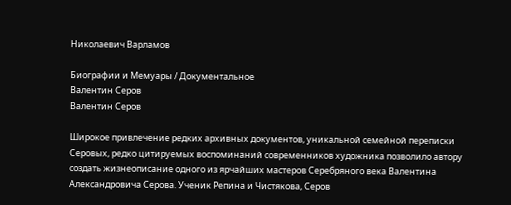Николаевич Варламов

Биографии и Мемуары / Документальное
Валентин Серов
Валентин Серов

Широкое привлечение редких архивных документов, уникальной семейной переписки Серовых, редко цитируемых воспоминаний современников художника позволило автору создать жизнеописание одного из ярчайших мастеров Серебряного века Валентина Александровича Серова. Ученик Репина и Чистякова, Серов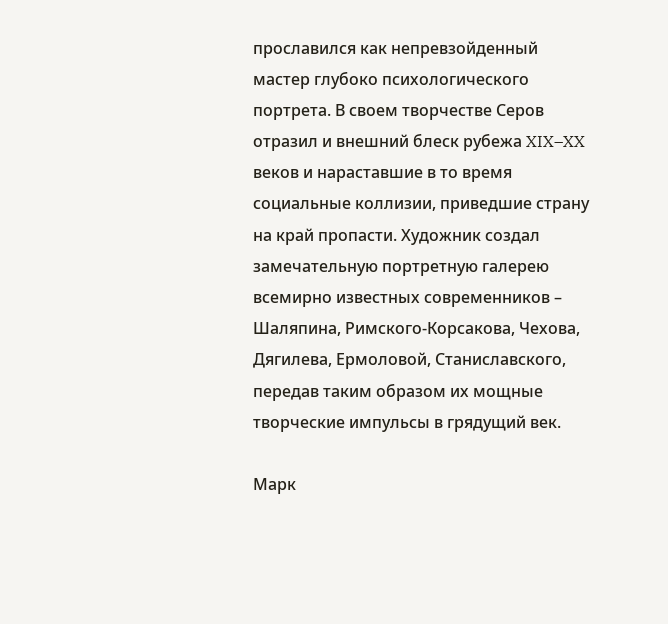прославился как непревзойденный мастер глубоко психологического портрета. В своем творчестве Серов отразил и внешний блеск рубежа XIX–XX веков и нараставшие в то время социальные коллизии, приведшие страну на край пропасти. Художник создал замечательную портретную галерею всемирно известных современников – Шаляпина, Римского-Корсакова, Чехова, Дягилева, Ермоловой, Станиславского, передав таким образом их мощные творческие импульсы в грядущий век.

Марк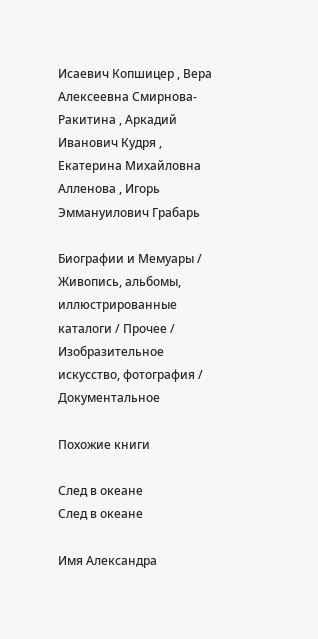Исаевич Копшицер , Вера Алексеевна Смирнова-Ракитина , Аркадий Иванович Кудря , Екатерина Михайловна Алленова , Игорь Эммануилович Грабарь

Биографии и Мемуары / Живопись, альбомы, иллюстрированные каталоги / Прочее / Изобразительное искусство, фотография / Документальное

Похожие книги

След в океане
След в океане

Имя Александра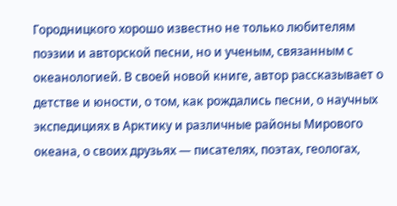Городницкого хорошо известно не только любителям поэзии и авторской песни, но и ученым, связанным с океанологией. В своей новой книге, автор рассказывает о детстве и юности, о том, как рождались песни, о научных экспедициях в Арктику и различные районы Мирового океана, о своих друзьях — писателях, поэтах, геологах,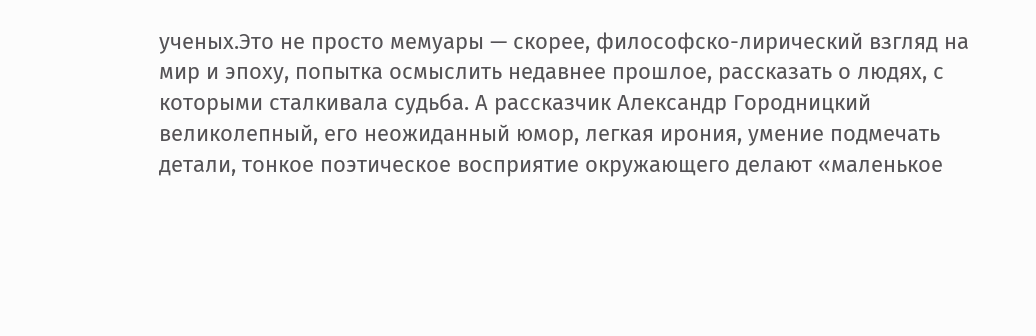ученых.Это не просто мемуары — скорее, философско-лирический взгляд на мир и эпоху, попытка осмыслить недавнее прошлое, рассказать о людях, с которыми сталкивала судьба. А рассказчик Александр Городницкий великолепный, его неожиданный юмор, легкая ирония, умение подмечать детали, тонкое поэтическое восприятие окружающего делают «маленькое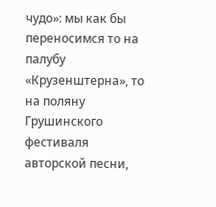чудо»: мы как бы переносимся то на палубу «Крузенштерна», то на поляну Грушинского фестиваля авторской песни,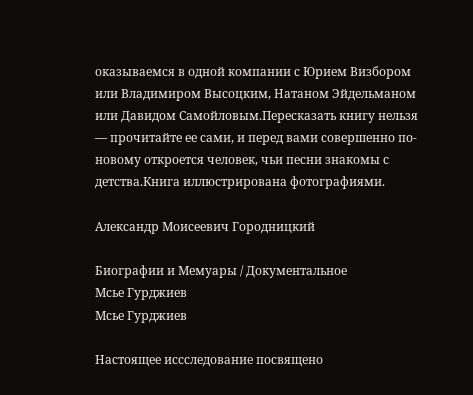оказываемся в одной компании с Юрием Визбором или Владимиром Высоцким, Натаном Эйдельманом или Давидом Самойловым.Пересказать книгу нельзя — прочитайте ее сами, и перед вами совершенно по-новому откроется человек, чьи песни знакомы с детства.Книга иллюстрирована фотографиями.

Александр Моисеевич Городницкий

Биографии и Мемуары / Документальное
Мсье Гурджиев
Мсье Гурджиев

Настоящее иссследование посвящено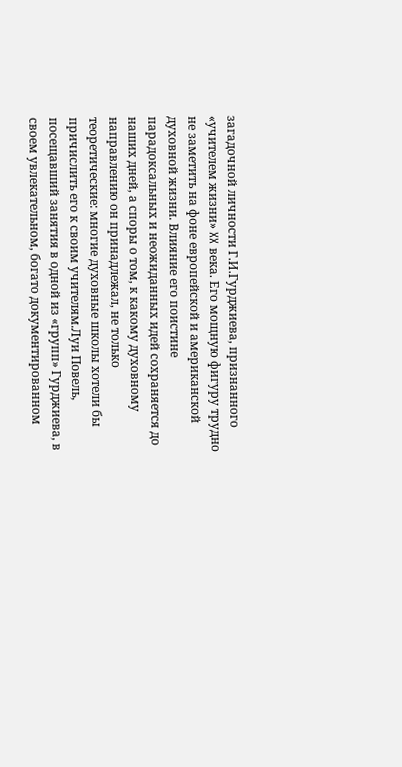загадочной личности Г.И.Гурджиева, признанного «учителем жизни» XX века. Его мощную фигуру трудно не заметить на фоне европейской и американской духовной жизни. Влияние его поистине парадоксальных и неожиданных идей сохраняется до наших дней, а споры о том, к какому духовному направлению он принадлежал, не только теоретические: многие духовные школы хотели бы причислить его к своим учителям.Луи Повель, посещавший занятия в одной из «групп» Гурджиева, в своем увлекательном, богато документированном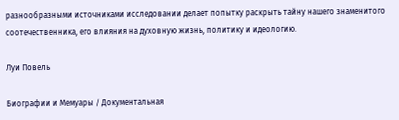разнообразными источниками исследовании делает попытку раскрыть тайну нашего знаменитого соотечественника, его влияния на духовную жизнь, политику и идеологию.

Луи Повель

Биографии и Мемуары / Документальная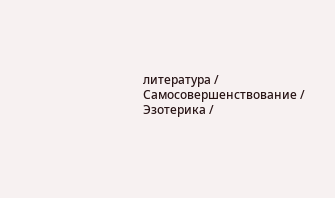литература / Самосовершенствование / Эзотерика /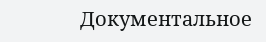Документальное